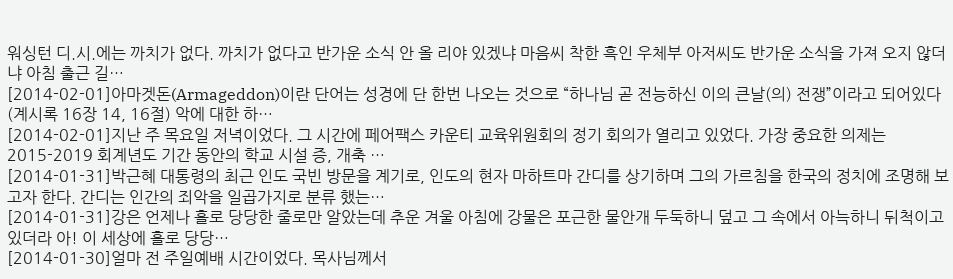워싱턴 디.시.에는 까치가 없다. 까치가 없다고 반가운 소식 안 올 리야 있겠냐 마음씨 착한 흑인 우체부 아저씨도 반가운 소식을 가져 오지 않더냐 아침 출근 길…
[2014-02-01]아마겟돈(Armageddon)이란 단어는 성경에 단 한번 나오는 것으로 “하나님 곧 전능하신 이의 큰날(의) 전쟁”이라고 되어있다(계시록 16장 14, 16절) 악에 대한 하…
[2014-02-01]지난 주 목요일 저녁이었다. 그 시간에 페어팩스 카운티 교육위원회의 정기 회의가 열리고 있었다. 가장 중요한 의제는 2015-2019 회계년도 기간 동안의 학교 시설 증, 개축 …
[2014-01-31]박근혜 대통령의 최근 인도 국빈 방문을 계기로, 인도의 현자 마하트마 간디를 상기하며 그의 가르침을 한국의 정치에 조명해 보고자 한다. 간디는 인간의 죄악을 일곱가지로 분류 했는…
[2014-01-31]강은 언제나 홀로 당당한 줄로만 알았는데 추운 겨울 아침에 강물은 포근한 물안개 두둑하니 덮고 그 속에서 아늑하니 뒤척이고 있더라 아! 이 세상에 홀로 당당…
[2014-01-30]얼마 전 주일예배 시간이었다. 목사님께서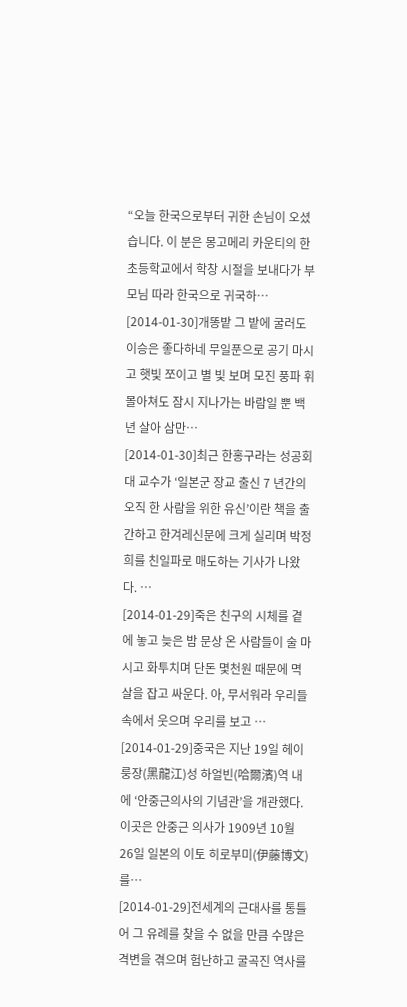“오늘 한국으로부터 귀한 손님이 오셨습니다. 이 분은 몽고메리 카운티의 한 초등학교에서 학창 시절을 보내다가 부모님 따라 한국으로 귀국하…
[2014-01-30]개똥밭 그 밭에 굴러도 이승은 좋다하네 무일푼으로 공기 마시고 햇빛 쪼이고 별 빛 보며 모진 풍파 휘몰아쳐도 잠시 지나가는 바람일 뿐 백년 살아 삼만…
[2014-01-30]최근 한홍구라는 성공회대 교수가 ‘일본군 장교 출신 7 년간의 오직 한 사람을 위한 유신’이란 책을 출간하고 한겨레신문에 크게 실리며 박정희를 친일파로 매도하는 기사가 나왔다. …
[2014-01-29]죽은 친구의 시체를 곁에 놓고 늦은 밤 문상 온 사람들이 술 마시고 화투치며 단돈 몇천원 때문에 멱살을 잡고 싸운다. 아, 무서워라 우리들 속에서 웃으며 우리를 보고 …
[2014-01-29]중국은 지난 19일 헤이룽장(黑龍江)성 하얼빈(哈爾濱)역 내에 ‘안중근의사의 기념관’을 개관했다. 이곳은 안중근 의사가 1909년 10월 26일 일본의 이토 히로부미(伊藤博文)를…
[2014-01-29]전세계의 근대사를 통틀어 그 유례를 찾을 수 없을 만큼 수많은 격변을 겪으며 험난하고 굴곡진 역사를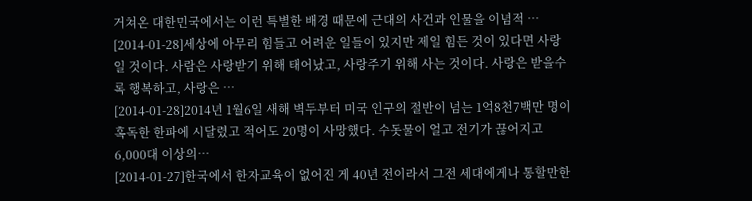거쳐온 대한민국에서는 이런 특별한 배경 때문에 근대의 사건과 인물을 이념적 …
[2014-01-28]세상에 아무리 힘들고 어려운 일들이 있지만 제일 힘든 것이 있다면 사랑일 것이다. 사람은 사랑받기 위해 태어났고, 사랑주기 위해 사는 것이다. 사랑은 받을수록 행복하고, 사랑은 …
[2014-01-28]2014년 1월6일 새해 벽두부터 미국 인구의 절반이 넘는 1억8천7백만 명이 혹독한 한파에 시달렸고 적어도 20명이 사망했다. 수돗물이 얼고 전기가 끊어지고 6,000대 이상의…
[2014-01-27]한국에서 한자교육이 없어진 게 40년 전이라서 그전 세대에게나 통할만한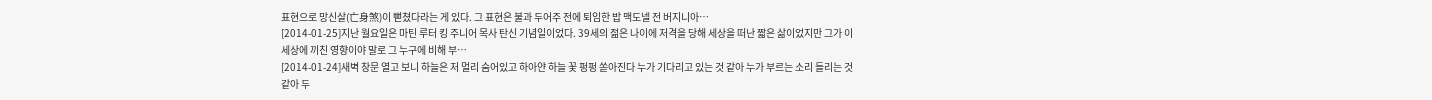표현으로 망신살(亡身煞)이 뻗쳤다라는 게 있다. 그 표현은 불과 두어주 전에 퇴임한 밥 맥도넬 전 버지니아…
[2014-01-25]지난 월요일은 마틴 루터 킹 주니어 목사 탄신 기념일이었다. 39세의 젊은 나이에 저격을 당해 세상을 떠난 짧은 삶이었지만 그가 이 세상에 끼친 영향이야 말로 그 누구에 비해 부…
[2014-01-24]새벽 창문 열고 보니 하늘은 저 멀리 숨어있고 하아얀 하늘 꽃 펑펑 쏟아진다 누가 기다리고 있는 것 같아 누가 부르는 소리 들리는 것 같아 두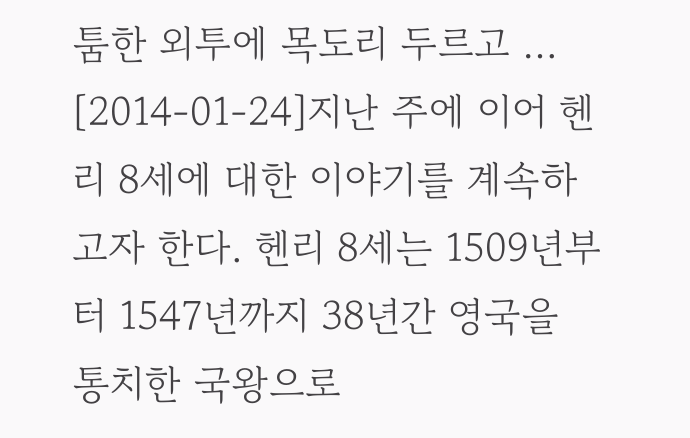툼한 외투에 목도리 두르고 …
[2014-01-24]지난 주에 이어 헨리 8세에 대한 이야기를 계속하고자 한다. 헨리 8세는 1509년부터 1547년까지 38년간 영국을 통치한 국왕으로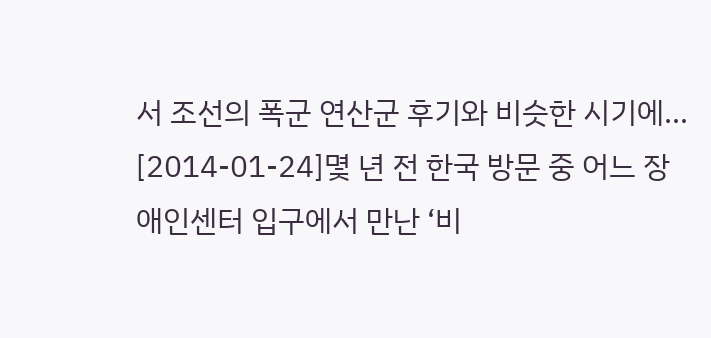서 조선의 폭군 연산군 후기와 비슷한 시기에…
[2014-01-24]몇 년 전 한국 방문 중 어느 장애인센터 입구에서 만난 ‘비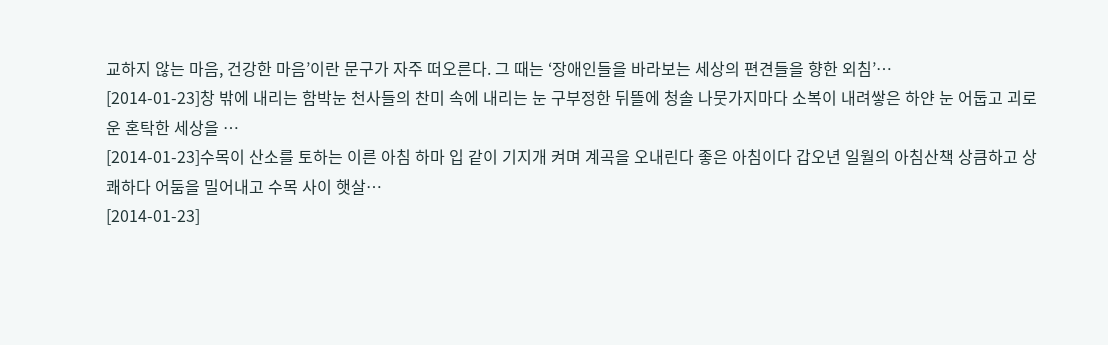교하지 않는 마음, 건강한 마음’이란 문구가 자주 떠오른다. 그 때는 ‘장애인들을 바라보는 세상의 편견들을 향한 외침’…
[2014-01-23]창 밖에 내리는 함박눈 천사들의 찬미 속에 내리는 눈 구부정한 뒤뜰에 청솔 나뭇가지마다 소복이 내려쌓은 하얀 눈 어둡고 괴로운 혼탁한 세상을 …
[2014-01-23]수목이 산소를 토하는 이른 아침 하마 입 같이 기지개 켜며 계곡을 오내린다 좋은 아침이다 갑오년 일월의 아침산책 상큼하고 상쾌하다 어둠을 밀어내고 수목 사이 햇살…
[2014-01-23]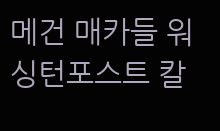메건 매카들 워싱턴포스트 칼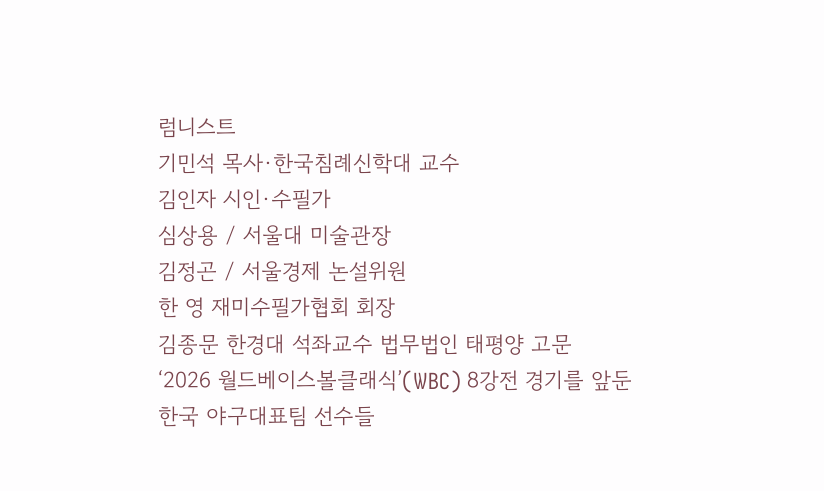럼니스트
기민석 목사·한국침례신학대 교수
김인자 시인·수필가
심상용 / 서울대 미술관장
김정곤 / 서울경제 논설위원
한 영 재미수필가협회 회장
김종문 한경대 석좌교수 법무법인 태평양 고문
‘2026 월드베이스볼클래식’(WBC) 8강전 경기를 앞둔 한국 야구대표팀 선수들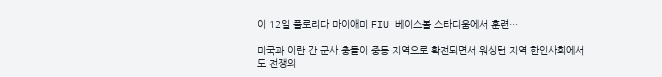이 12일 플로리다 마이애미 FIU 베이스볼 스타디움에서 훈련…

미국과 이란 간 군사 충돌이 중동 지역으로 확전되면서 워싱턴 지역 한인사회에서도 전쟁의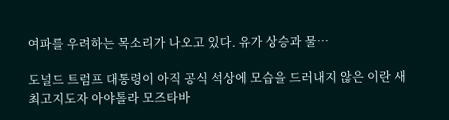여파를 우려하는 목소리가 나오고 있다. 유가 상승과 물…

도널드 트럼프 대통령이 아직 공식 석상에 모습을 드러내지 않은 이란 새 최고지도자 아야톨라 모즈타바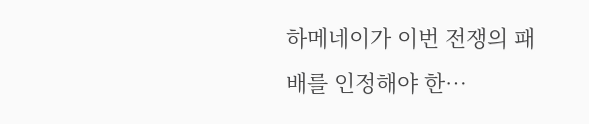하메네이가 이번 전쟁의 패배를 인정해야 한…